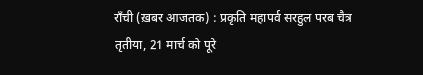राँची (ख़बर आजतक) : प्रकृति महापर्व सरहुल परब चैत्र तृतीया, 21 मार्च को पूरे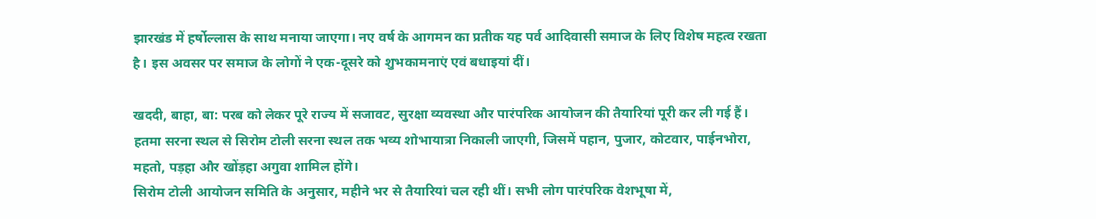झारखंड में हर्षोल्लास के साथ मनाया जाएगा। नए वर्ष के आगमन का प्रतीक यह पर्व आदिवासी समाज के लिए विशेष महत्व रखता है। इस अवसर पर समाज के लोगों ने एक-दूसरे को शुभकामनाएं एवं बधाइयां दीं।

खददी, बाहा, बा: परब को लेकर पूरे राज्य में सजावट, सुरक्षा व्यवस्था और पारंपरिक आयोजन की तैयारियां पूरी कर ली गई हैं। हतमा सरना स्थल से सिरोम टोली सरना स्थल तक भव्य शोभायात्रा निकाली जाएगी, जिसमें पहान, पुजार, कोटवार, पाईनभोरा, महतो, पड़हा और खोंड़हा अगुवा शामिल होंगे।
सिरोम टोली आयोजन समिति के अनुसार, महीने भर से तैयारियां चल रही थीं। सभी लोग पारंपरिक वेशभूषा में,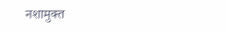नशामुक्त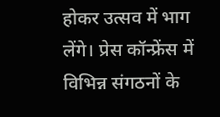होकर उत्सव में भाग लेंगे। प्रेस कॉन्फ्रेंस में विभिन्न संगठनों के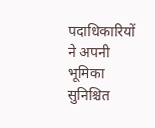पदाधिकारियों ने अपनी भूमिका सुनिश्चित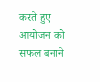करते हुए आयोजन को सफल बनाने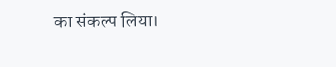का संकल्प लिया।